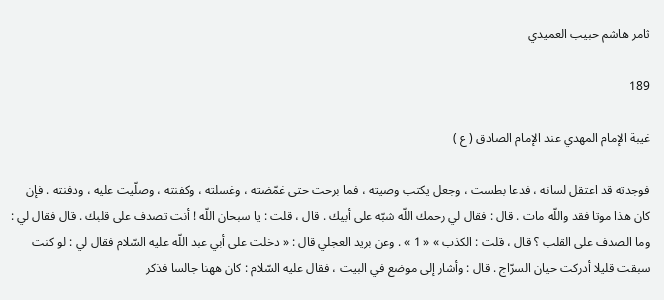ثامر هاشم حبيب العميدي

189

غيبة الإمام المهدي عند الإمام الصادق ( ع )

فوجدته قد اعتقل لسانه ، فدعا بطست ، وجعل يكتب وصيته ، فما برحت حتى غمّضته ، وغسلته ، وكفنته ، وصلّيت عليه ، ودفنته . فإن كان هذا موتا فقد واللّه مات . قال : فقال لي رحمك اللّه شبّه على أبيك . قال ، قلت : يا سبحان اللّه ! أنت تصدف على قلبك . قال فقال لي : وما الصدف على القلب ؟ قال ، قلت : الكذب » « 1 » . وعن بريد العجلي قال : « دخلت على أبي عبد اللّه عليه السّلام فقال لي : لو كنت سبقت قليلا أدركت حيان السرّاج . قال : وأشار إلى موضع في البيت ، فقال عليه السّلام : كان ههنا جالسا فذكر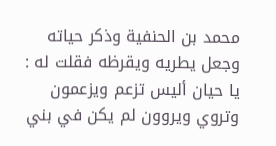محمد بن الحنفية وذكر حياته وجعل يطريه ويقرظه فقلت له : يا حيان أليس تزعم ويزعمون وتروي ويروون لم يكن في بني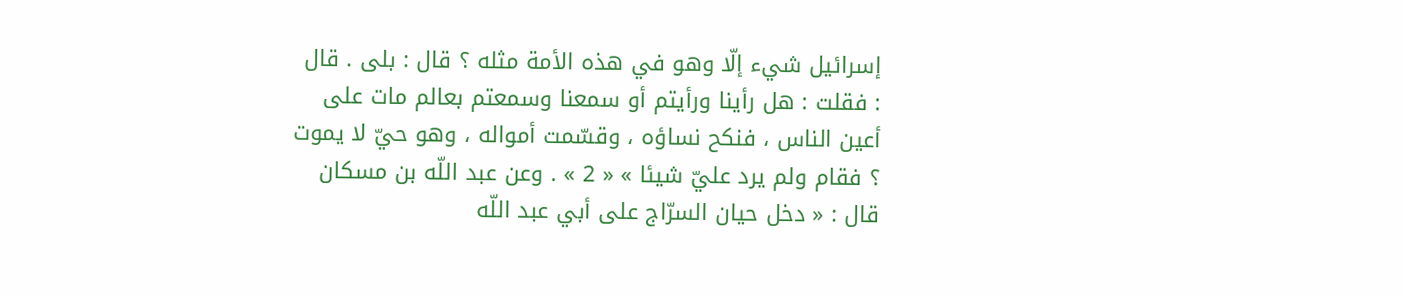إسرائيل شيء إلّا وهو في هذه الأمة مثله ؟ قال : بلى . قال : فقلت : هل رأينا ورأيتم أو سمعنا وسمعتم بعالم مات على أعين الناس ، فنكح نساؤه ، وقسّمت أمواله ، وهو حيّ لا يموت ؟ فقام ولم يرد عليّ شيئا » « 2 » . وعن عبد اللّه بن مسكان قال : « دخل حيان السرّاج على أبي عبد اللّه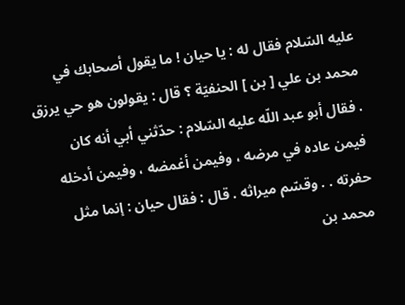عليه السّلام فقال له : يا حيان ! ما يقول أصحابك في محمد بن علي [ بن ] الحنفيّة ؟ قال : يقولون هو حي يرزق . فقال أبو عبد اللّه عليه السّلام : حدّثني أبي أنه كان فيمن عاده في مرضه ، وفيمن أغمضه ، وفيمن أدخله حفرته . . وقسّم ميراثه . قال : فقال حيان : إنما مثل محمد بن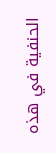الحنفية في هذه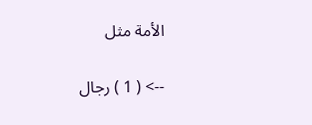الأمة مثل

--> ( 1 ) رجال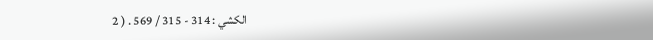الكشي : 314 - 315 / 569 . ( 2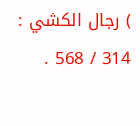) رجال الكشي : 314 / 568 .